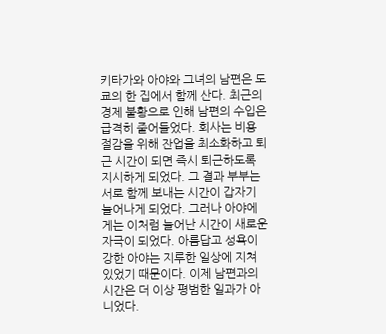키타가와 아야와 그녀의 남편은 도쿄의 한 집에서 함께 산다. 최근의 경제 불황으로 인해 남편의 수입은 급격히 줄어들었다. 회사는 비용 절감을 위해 잔업을 최소화하고 퇴근 시간이 되면 즉시 퇴근하도록 지시하게 되었다. 그 결과 부부는 서로 함께 보내는 시간이 갑자기 늘어나게 되었다. 그러나 아야에게는 이처럼 늘어난 시간이 새로운 자극이 되었다. 아름답고 성욕이 강한 아야는 지루한 일상에 지쳐 있었기 때문이다. 이제 남편과의 시간은 더 이상 평범한 일과가 아니었다.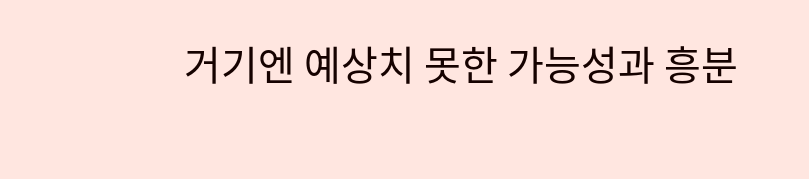거기엔 예상치 못한 가능성과 흥분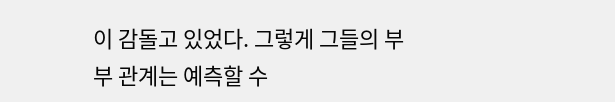이 감돌고 있었다. 그렇게 그들의 부부 관계는 예측할 수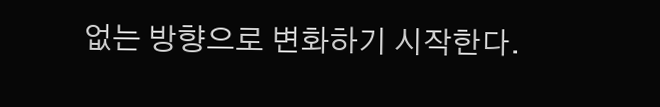없는 방향으로 변화하기 시작한다.